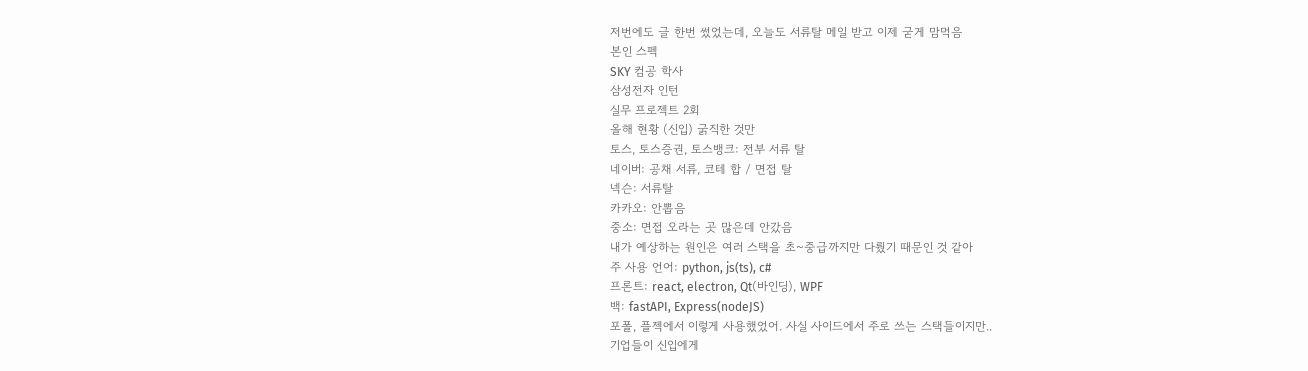저번에도 글 한번 썼었는데, 오늘도 서류탈 메일 받고 이제 굳게 맘먹음
본인 스펙
SKY 컴공 학사
삼성전자 인턴
실무 프로젝트 2회
올해 현황 (신입) 굵직한 것만
토스, 토스증권, 토스뱅크: 전부 서류 탈
네이버: 공채 서류, 코테 합 / 면접 탈
넥슨: 서류탈
카카오: 안뽑음
중소: 면접 오라는 곳 많은데 안갔음
내가 예상하는 원인은 여러 스택을 초~중급까지만 다뤘기 때문인 것 같아
주 사용 언어: python, js(ts), c#
프론트: react, electron, Qt(바인딩), WPF
백: fastAPI, Express(nodeJS)
포폴, 플젝에서 이렇게 사용했었어. 사실 사이드에서 주로 쓰는 스택들이지만..
기업들이 신입에게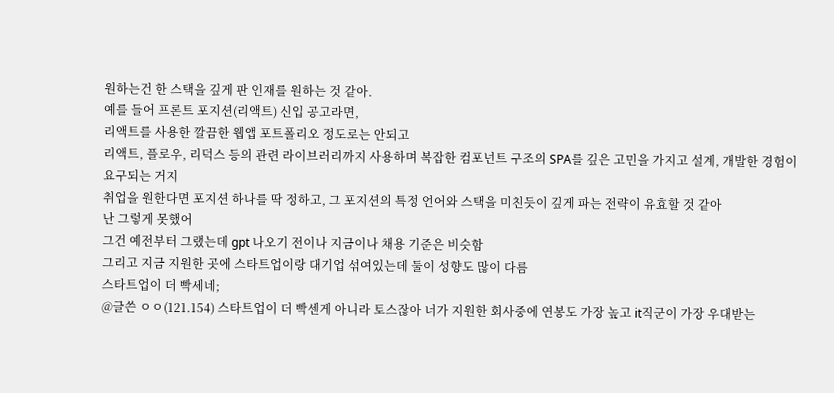원하는건 한 스택을 깊게 판 인재를 원하는 것 같아.
예를 들어 프론트 포지션(리액트) 신입 공고라면,
리액트를 사용한 깔끔한 웹앱 포트폴리오 정도로는 안되고
리액트, 플로우, 리덕스 등의 관련 라이브러리까지 사용하며 복잡한 컴포넌트 구조의 SPA를 깊은 고민을 가지고 설계, 개발한 경험이 요구되는 거지
취업을 원한다면 포지션 하나를 딱 정하고, 그 포지션의 특정 언어와 스택을 미친듯이 깊게 파는 전략이 유효할 것 같아
난 그렇게 못했어
그건 예전부터 그랬는데 gpt 나오기 전이나 지금이나 채용 기준은 비슷함
그리고 지금 지원한 곳에 스타트업이랑 대기업 섞여있는데 둘이 성향도 많이 다름
스타트업이 더 빡세네;
@글쓴 ㅇㅇ(121.154) 스타트업이 더 빡센게 아니라 토스잖아 너가 지원한 회사중에 연봉도 가장 높고 it직군이 가장 우대받는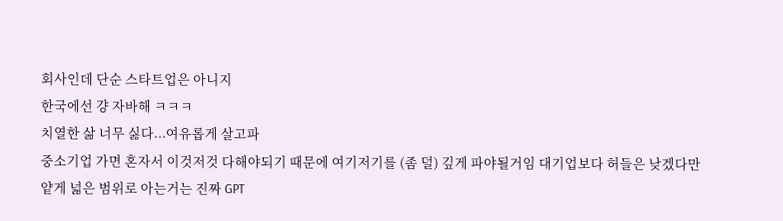회사인데 단순 스타트업은 아니지
한국에선 걍 자바해 ㅋㅋㅋ
치열한 삶 너무 싫다...여유롭게 살고파
중소기업 가면 혼자서 이것저것 다해야되기 때문에 여기저기를 (좀 덜) 깊게 파야될거임 대기업보다 허들은 낮겠다만
얕게 넓은 범위로 아는거는 진짜 GPT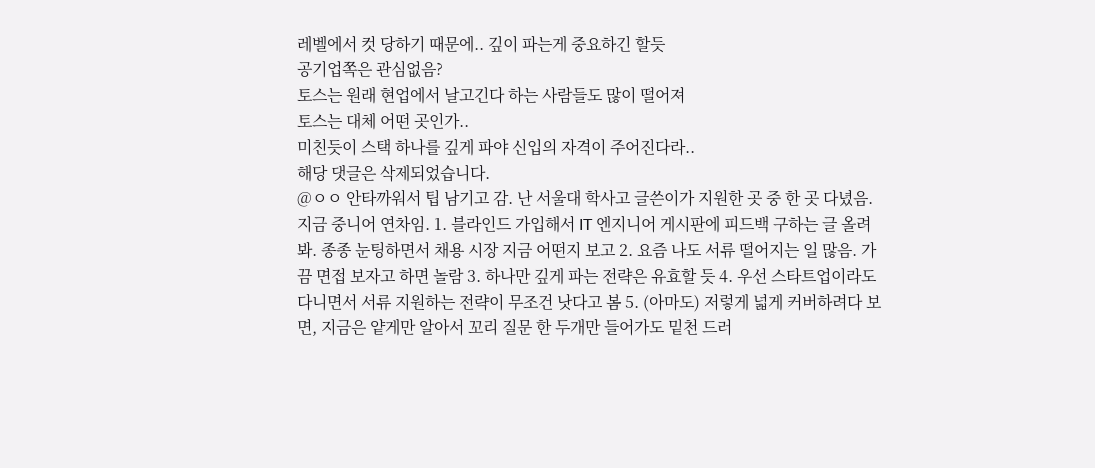레벨에서 컷 당하기 때문에.. 깊이 파는게 중요하긴 할듯
공기업쪽은 관심없음?
토스는 원래 현업에서 날고긴다 하는 사람들도 많이 떨어져
토스는 대체 어떤 곳인가..
미친듯이 스택 하나를 깊게 파야 신입의 자격이 주어진다라..
해당 댓글은 삭제되었습니다.
@ㅇㅇ 안타까워서 팁 남기고 감. 난 서울대 학사고 글쓴이가 지원한 곳 중 한 곳 다녔음. 지금 중니어 연차임. 1. 블라인드 가입해서 IT 엔지니어 게시판에 피드백 구하는 글 올려봐. 종종 눈팅하면서 채용 시장 지금 어떤지 보고 2. 요즘 나도 서류 떨어지는 일 많음. 가끔 면접 보자고 하면 놀람 3. 하나만 깊게 파는 전략은 유효할 듯 4. 우선 스타트업이라도 다니면서 서류 지원하는 전략이 무조건 낫다고 봄 5. (아마도) 저렇게 넓게 커버하려다 보면, 지금은 얕게만 알아서 꼬리 질문 한 두개만 들어가도 밑천 드러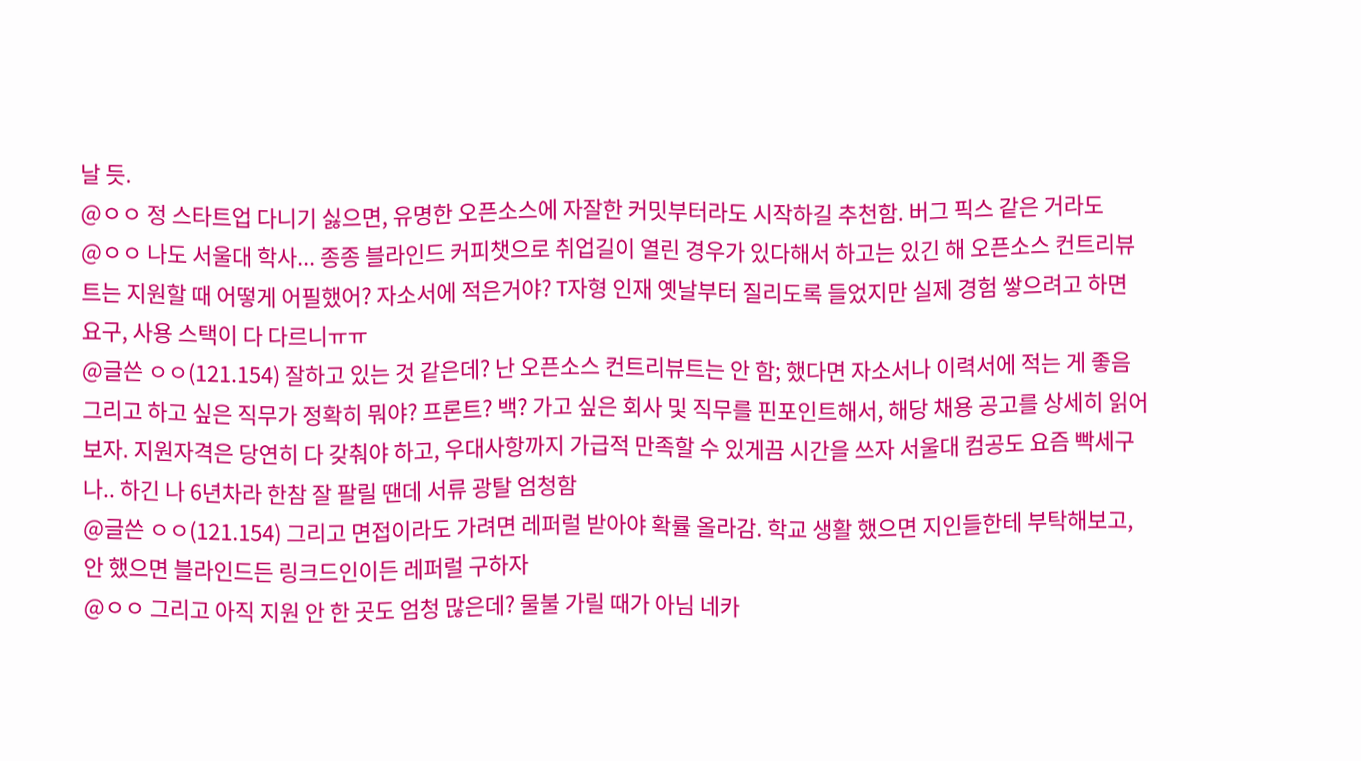날 듯.
@ㅇㅇ 정 스타트업 다니기 싫으면, 유명한 오픈소스에 자잘한 커밋부터라도 시작하길 추천함. 버그 픽스 같은 거라도
@ㅇㅇ 나도 서울대 학사... 종종 블라인드 커피챗으로 취업길이 열린 경우가 있다해서 하고는 있긴 해 오픈소스 컨트리뷰트는 지원할 때 어떻게 어필했어? 자소서에 적은거야? T자형 인재 옛날부터 질리도록 들었지만 실제 경험 쌓으려고 하면 요구, 사용 스택이 다 다르니ㅠㅠ
@글쓴 ㅇㅇ(121.154) 잘하고 있는 것 같은데? 난 오픈소스 컨트리뷰트는 안 함; 했다면 자소서나 이력서에 적는 게 좋음 그리고 하고 싶은 직무가 정확히 뭐야? 프론트? 백? 가고 싶은 회사 및 직무를 핀포인트해서, 해당 채용 공고를 상세히 읽어보자. 지원자격은 당연히 다 갖춰야 하고, 우대사항까지 가급적 만족할 수 있게끔 시간을 쓰자 서울대 컴공도 요즘 빡세구나.. 하긴 나 6년차라 한참 잘 팔릴 땐데 서류 광탈 엄청함
@글쓴 ㅇㅇ(121.154) 그리고 면접이라도 가려면 레퍼럴 받아야 확률 올라감. 학교 생활 했으면 지인들한테 부탁해보고, 안 했으면 블라인드든 링크드인이든 레퍼럴 구하자
@ㅇㅇ 그리고 아직 지원 안 한 곳도 엄청 많은데? 물불 가릴 때가 아님 네카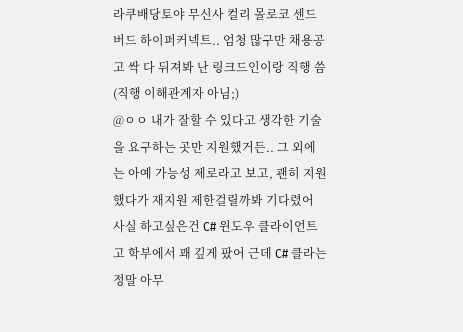라쿠배당토야 무신사 컬리 몰로코 센드버드 하이퍼커넥트.. 엄청 많구만 채용공고 싹 다 뒤져봐 난 링크드인이랑 직행 씀 (직행 이해관계자 아님;)
@ㅇㅇ 내가 잘할 수 있다고 생각한 기술을 요구하는 곳만 지원했거든.. 그 외에는 아예 가능성 제로라고 보고, 괜히 지원했다가 재지원 제한걸릴까봐 기다렸어 사실 하고싶은건 C# 윈도우 클라이언트고 학부에서 꽤 깊게 팠어 근데 C# 클라는 정말 아무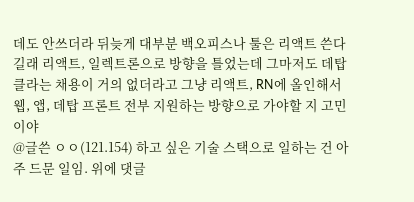데도 안쓰더라 뒤늦게 대부분 백오피스나 툴은 리액트 쓴다길래 리액트, 일렉트론으로 방향을 틀었는데 그마저도 데탑 클라는 채용이 거의 없더라고 그냥 리액트, RN에 올인해서 웹, 앱, 데탑 프론트 전부 지원하는 방향으로 가야할 지 고민이야
@글쓴 ㅇㅇ(121.154) 하고 싶은 기술 스택으로 일하는 건 아주 드문 일임. 위에 댓글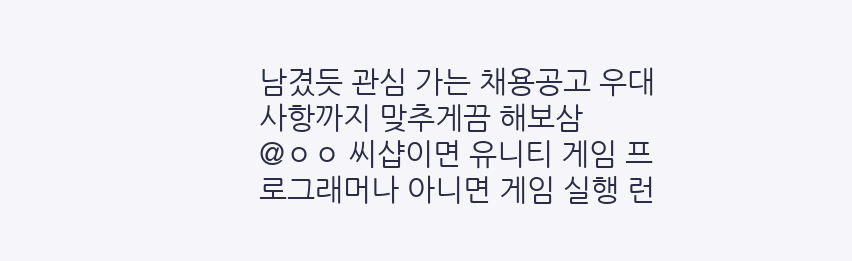남겼듯 관심 가는 채용공고 우대사항까지 맞추게끔 해보삼
@ㅇㅇ 씨샵이면 유니티 게임 프로그래머나 아니면 게임 실행 런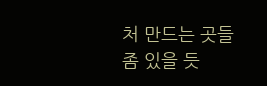처 만드는 곳들 좀 있을 듯